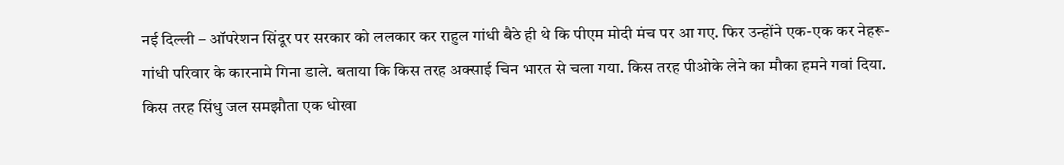नई दिल्ली – ऑपरेशन सिंदूर पर सरकार को ललकार कर राहुल गांधी बैठे ही थे कि पीएम मोदी मंच पर आ गए. फिर उन्होंने एक-एक कर नेहरू-गांधी परिवार के कारनामे गिना डाले. बताया कि किस तरह अक्साई चिन भारत से चला गया. किस तरह पीओके लेने का मौका हमने गवां दिया. किस तरह सिंधु जल समझौता एक धोखा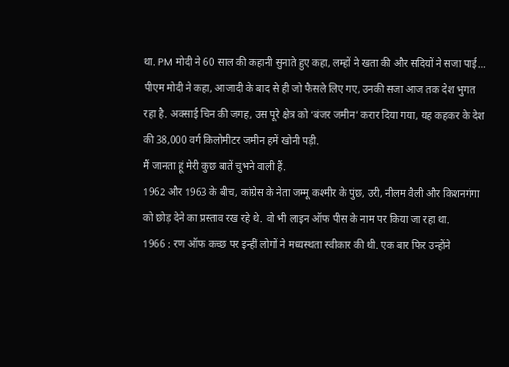था. PM मोदी ने 60 साल की कहानी सुनाते हुए कहा, लम्हों ने खता की और सदियों ने सजा पाई…
पीएम मोदी ने कहा, आजादी के बाद से ही जो फैसले लिए गए, उनकी सजा आज तक देश भुगत रहा है. अक्साई चिन की जगह, उस पूरे क्षेत्र को ‘बंजर जमीन’ करार दिया गया, यह कहकर के देश की 38,000 वर्ग किलोमीटर जमीन हमें खोनी पड़ी.
मैं जानता हूं मेरी कुछ बातें चुभने वाली हैं.
1962 और 1963 के बीच, कांग्रेस के नेता जम्मू कश्मीर के पुंछ, उरी, नीलम वैली और किशनगंगा को छोड़ देने का प्रस्ताव रख रहे थे. वो भी लाइन ऑफ पीस के नाम पर किया जा रहा था.
1966 : रण ऑफ कच्छ पर इन्हीं लोगों ने मध्यस्थता स्वीकार की थी. एक बार फिर उन्होंने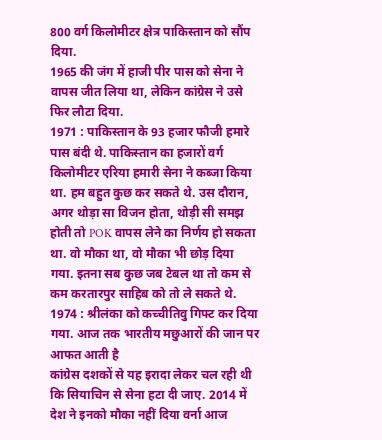800 वर्ग किलोमीटर क्षेत्र पाकिस्तान को सौंप दिया.
1965 की जंग में हाजी पीर पास को सेना ने वापस जीत लिया था, लेकिन कांग्रेस ने उसे फिर लौटा दिया.
1971 : पाकिस्तान के 93 हजार फौजी हमारे पास बंदी थे. पाकिस्तान का हजारों वर्ग किलोमीटर एरिया हमारी सेना ने कब्जा किया था. हम बहुत कुछ कर सकते थे. उस दौरान, अगर थोड़ा सा विजन होता, थोड़ी सी समझ होती तो POK वापस लेने का निर्णय हो सकता था. वो मौका था, वो मौका भी छोड़ दिया गया. इतना सब कुछ जब टेबल था तो कम से कम करतारपुर साहिब को तो ले सकते थे.
1974 : श्रीलंका को कच्चीतिवु गिफ्ट कर दिया गया. आज तक भारतीय मछुआरों की जान पर आफत आती है
कांग्रेस दशकों से यह इरादा लेकर चल रही थी कि सियाचिन से सेना हटा दी जाए. 2014 में देश ने इनको मौका नहीं दिया वर्ना आज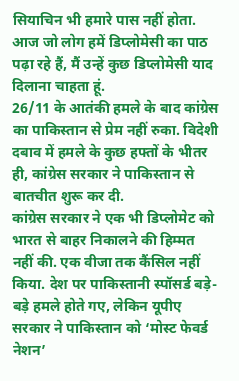सियाचिन भी हमारे पास नहीं होता.
आज जो लोग हमें डिप्लोमेसी का पाठ पढ़ा रहे हैं, मैं उन्हें कुछ डिप्लोमेसी याद दिलाना चाहता हूं.
26/11 के आतंकी हमले के बाद कांग्रेस का पाकिस्तान से प्रेम नहीं रुका. विदेशी दबाव में हमले के कुछ हफ्तों के भीतर ही, कांग्रेस सरकार ने पाकिस्तान से बातचीत शुरू कर दी.
कांग्रेस सरकार ने एक भी डिप्लोमेट को भारत से बाहर निकालने की हिम्मत नहीं की. एक वीजा तक कैंसिल नहीं किया. देश पर पाकिस्तानी स्पॉसर्ड बड़े-बड़े हमले होते गए, लेकिन यूपीए सरकार ने पाकिस्तान को ‘मोस्ट फेवर्ड नेशन’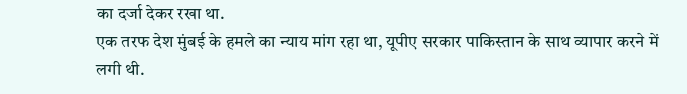का दर्जा देकर रखा था.
एक तरफ देश मुंबई के हमले का न्याय मांग रहा था, यूपीए सरकार पाकिस्तान के साथ व्यापार करने में लगी थी.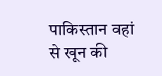पाकिस्तान वहां से खून की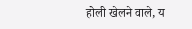होली खेलने वाले, य